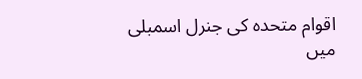اقوام متحدہ کی جنرل اسمبلی میں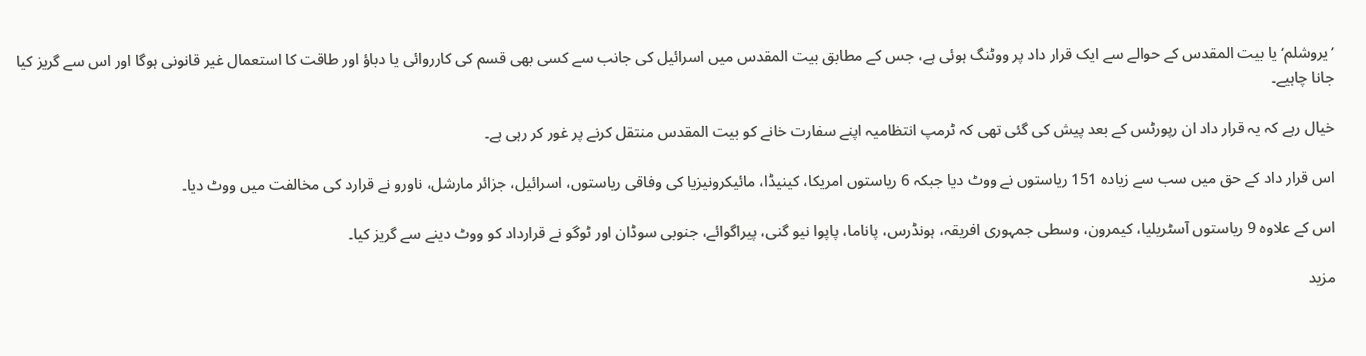’یروشلم‘ یا بیت المقدس کے حوالے سے ایک قرار داد پر ووٹنگ ہوئی ہے، جس کے مطابق بیت المقدس میں اسرائیل کی جانب سے کسی بھی قسم کی کارروائی یا دباؤ اور طاقت کا استعمال غیر قانونی ہوگا اور اس سے گریز کیا جانا چاہیے۔

خیال رہے کہ یہ قرار داد ان رپورٹس کے بعد پیش کی گئی تھی کہ ٹرمپ انتظامیہ اپنے سفارت خانے کو بیت المقدس منتقل کرنے پر غور کر رہی ہے۔

اس قرار داد کے حق میں سب سے زیادہ 151 ریاستوں نے ووٹ دیا جبکہ 6 ریاستوں امریکا، کینیڈا، مائیکرونیزیا کی وفاقی ریاستوں، اسرائیل، جزائر مارشل، ناورو نے قرارد کی مخالفت میں ووٹ دیا۔

اس کے علاوہ 9 ریاستوں آسٹریلیا، کیمرون، وسطی جمہوری افریقہ، ہونڈرس، پاناما، پاپوا نیو گنی، پیراگوائے، جنوبی سوڈان اور ٹوگو نے قرارداد کو ووٹ دینے سے گریز کیا۔

مزید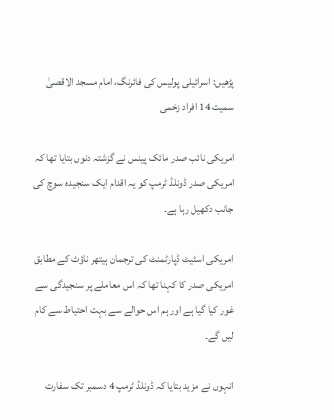پڑھیں: اسرائیلی پولیس کی فائرنگ، امام مسجد الاقصیٰ سمیت 14 افراد زخمی

امریکی نائب صدر مائک پینس نے گزشتہ دنوں بتایا تھا کہ امریکی صدر ڈونلڈ ٹرمپ کو یہ اقدام ایک سنجیدہ سوچ کی جانب دکھیل رہا ہے۔

امریکی اسٹیٹ ڈپارٹمنٹ کی ترجمان ہیتھر ناؤٹ کے مطابق امریکی صدر کا کہنا تھا کہ اس معاملے پر سنجیدگی سے غور کیا گیا ہے اور ہم اس حوالے سے بہت احتیاط سے کام لیں گے۔

انہوں نے مزید بتایا کہ ڈونلڈ ٹرمپ 4 دسمبر تک سفارت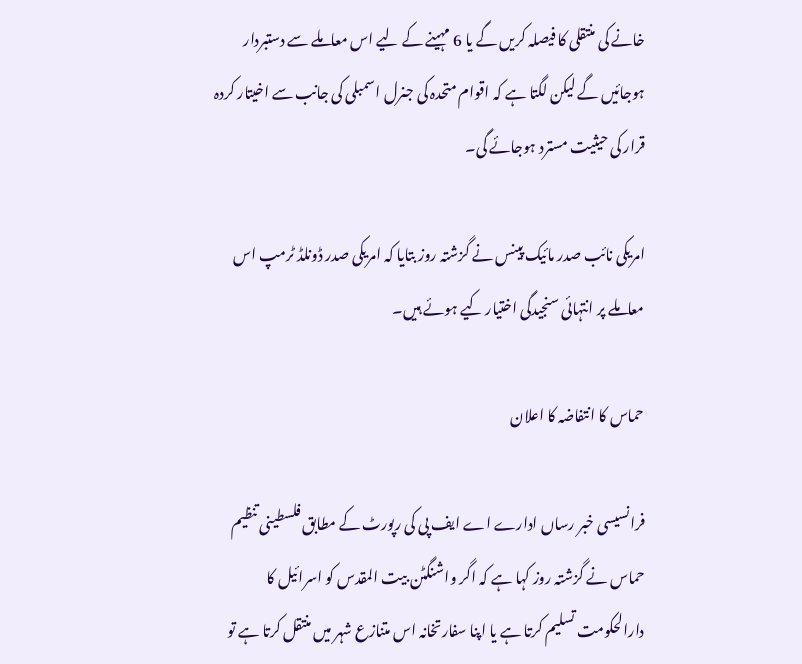خانے کی منتقلی کا فیصلہ کریں گے یا 6 مہینے کے لیے اس معاملے سے دستبردار ہوجائیں گے لیکن لگتا ہے کہ اقوام متحدہ کی جنرل اسمبلی کی جانب سے اخیتار کردہ قرار کی حیثیت مسترد ہوجائے گی۔

امریکی نائب صدر مائیک پینس نے گزشتہ روز بتایا کہ امریکی صدر ڈونلڈ ٹرمپ اس معاملے پر انتہائی سنجیدگی اختیار کیے ہوئے ہیں۔

حماس کا انتفاضہ کا اعلان

فرانسیسی خبر رساں ادارے اے ایف پی کی رپورٹ کے مطابق فلسطینی تنظیم حماس نے گزشتہ روز کہا ہے کہ اگر واشنگٹن بیت المقدس کو اسرائیل کا دارالحکومت تسلیم کرتا ہے یا اپنا سفارتخانہ اس متنازع شہر میں منتقل کرتا ہے تو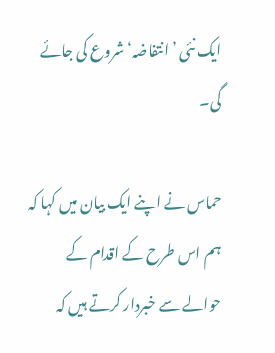ایک نئی ’ انتفاضہ‘ شروع کی جائے گی۔

حماس نے اپنے ایک بیان میں کہا کہ ہم اس طرح کے اقدام کے حوالے سے خبردار کرتے ہیں کہ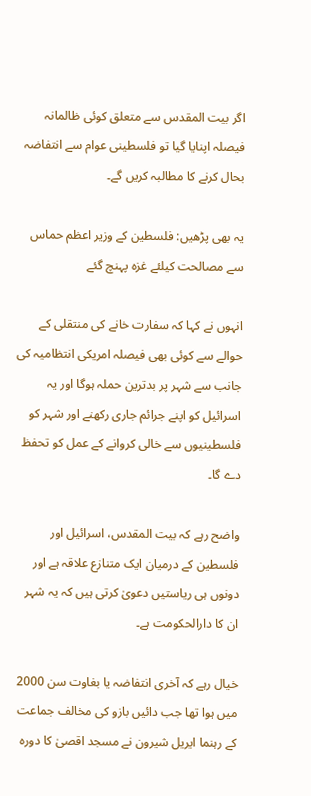اگر بیت المقدس سے متعلق کوئی ظالمانہ فیصلہ اپنایا گیا تو فلسطینی عوام سے انتفاضہ بحال کرنے کا مطالبہ کریں گے۔

یہ بھی پڑھیں: فلسطین کے وزیر اعظم حماس سے مصالحت کیلئے غزہ پہنچ گئے

انہوں نے کہا کہ سفارت خانے کی منتقلی کے حوالے سے کوئی بھی فیصلہ امریکی انتظامیہ کی جانب سے شہر پر بدترین حملہ ہوگا اور یہ اسرائیل کو اپنے جرائم جاری رکھنے اور شہر کو فلسطینیوں سے خالی کروانے کے عمل کو تحفظ دے گا۔

واضح رہے کہ بیت المقدس، اسرائیل اور فلسطین کے درمیان ایک متنازع علاقہ ہے اور دونوں ہی ریاستیں دعویٰ کرتی ہیں کہ یہ شہر ان کا دارالحکومت ہے۔

خیال رہے کہ آخری انتفاضہ یا بغاوت سن 2000 میں ہوا تھا جب دائیں بازو کی مخالف جماعت کے رہنما ایریل شیرون نے مسجد اقصیٰ کا دورہ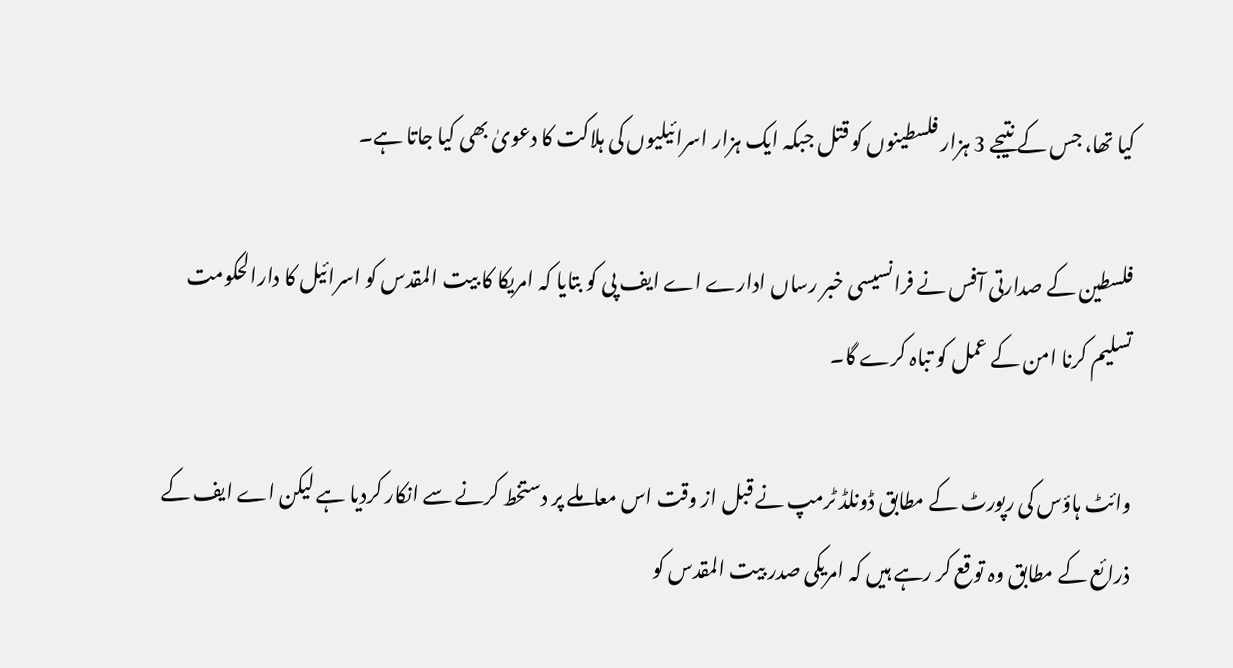کیا تھا، جس کے نتیجے 3 ہزار فلسطینوں کو قتل جبکہ ایک ہزار اسرائیلیوں کی ہلاکت کا دعویٰ بھی کیا جاتا ہے۔

فلسطین کے صدارتی آفس نے فرانسیسی خبر رساں ادارے اے ایف پی کو بتایا کہ امریکا کا بیت المقدس کو اسرائیل کا دارالحکومت تسلیم کرنا امن کے عمل کو تباہ کرے گا۔

وائٹ ہاؤس کی رپورٹ کے مطابق ڈونلڈ ٹرمپ نے قبل از وقت اس معاملے پر دستخط کرنے سے انکار کردیا ہے لیکن اے ایف کے ذرائع کے مطابق وہ توقع کر رہے ہیں کہ امریکی صدر بیت المقدس کو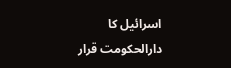اسرائیل کا دارالحکومت قرار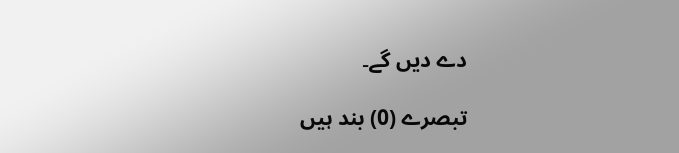دے دیں گے۔

تبصرے (0) بند ہیں